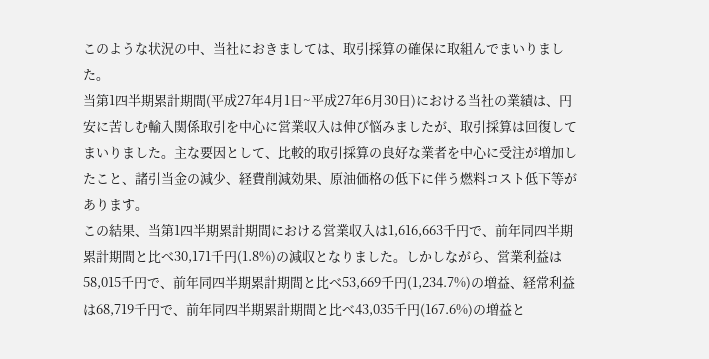このような状況の中、当社におきましては、取引採算の確保に取組んでまいりました。
当第1四半期累計期間(平成27年4月1日~平成27年6月30日)における当社の業績は、円安に苦しむ輸入関係取引を中心に営業収入は伸び悩みましたが、取引採算は回復してまいりました。主な要因として、比較的取引採算の良好な業者を中心に受注が増加したこと、諸引当金の減少、経費削減効果、原油価格の低下に伴う燃料コスト低下等があります。
この結果、当第1四半期累計期間における営業収入は1,616,663千円で、前年同四半期累計期間と比べ30,171千円(1.8%)の減収となりました。しかしながら、営業利益は58,015千円で、前年同四半期累計期間と比べ53,669千円(1,234.7%)の増益、経常利益は68,719千円で、前年同四半期累計期間と比べ43,035千円(167.6%)の増益と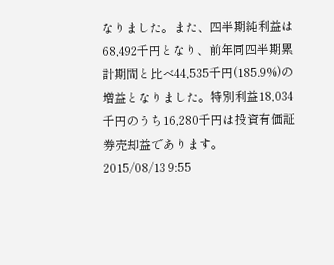なりました。また、四半期純利益は68,492千円となり、前年同四半期累計期間と比べ44,535千円(185.9%)の増益となりました。特別利益18,034千円のうち16,280千円は投資有価証券売却益であります。
2015/08/13 9:55